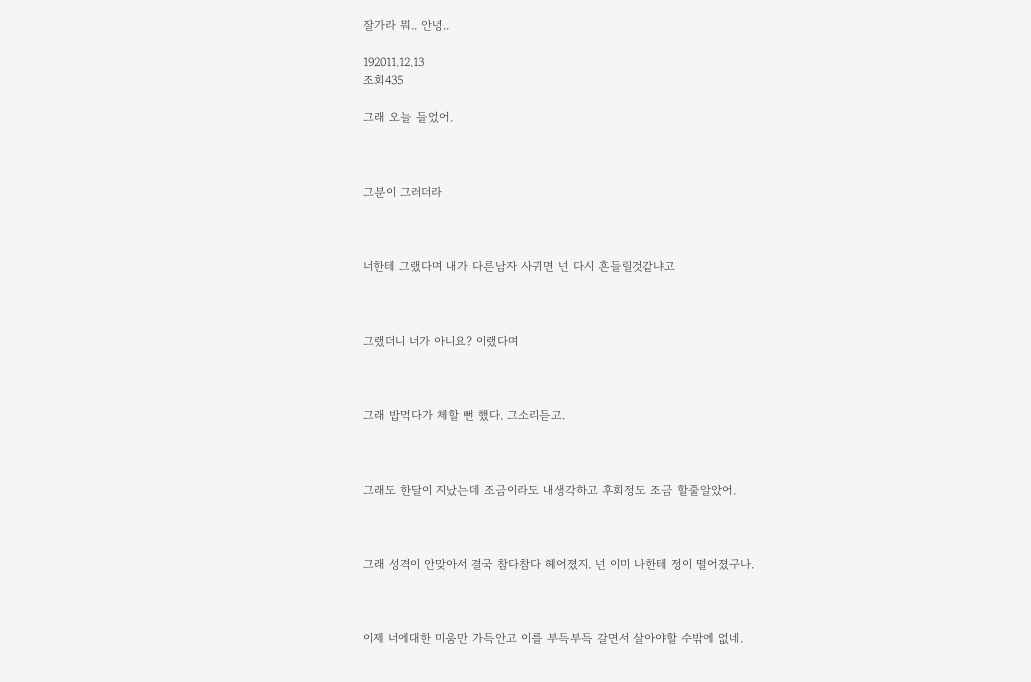잘가라 뭐.. 안녕..

192011.12.13
조회435

그래 오늘 들었어.



그분이 그러더라



너한테 그랬다며 내가 다른남자 사귀면 넌 다시 흔들릴것같냐고



그랬더니 너가 아니요? 이랬다며



그래 밥먹다가 체할 뻔 했다. 그소리듣고.



그래도 한달이 지났는데 조금이라도 내생각하고 후회정도 조금 할줄알았어.



그래 성격이 안맞아서 결국 참다참다 헤어졌지. 넌 이미 나한테 정이 떨어졌구나.



이제 너에대한 미움만 가득안고 이를 부득부득 갈면서 살아야할 수밖에 없네.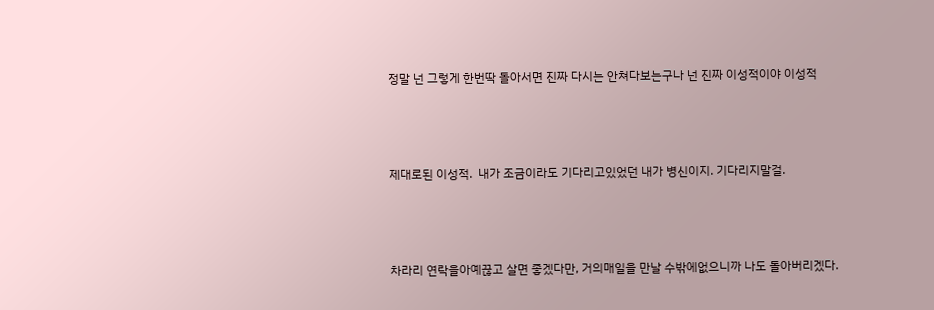정말 넌 그렇게 한번딱 돌아서면 진짜 다시는 안쳐다보는구나 넌 진짜 이성적이야 이성적



제대로된 이성적.  내가 조금이라도 기다리고있었던 내가 병신이지. 기다리지말걸.



차라리 연락을아예끊고 살면 좋겠다만, 거의매일을 만날 수밖에없으니까 나도 돌아버리겠다.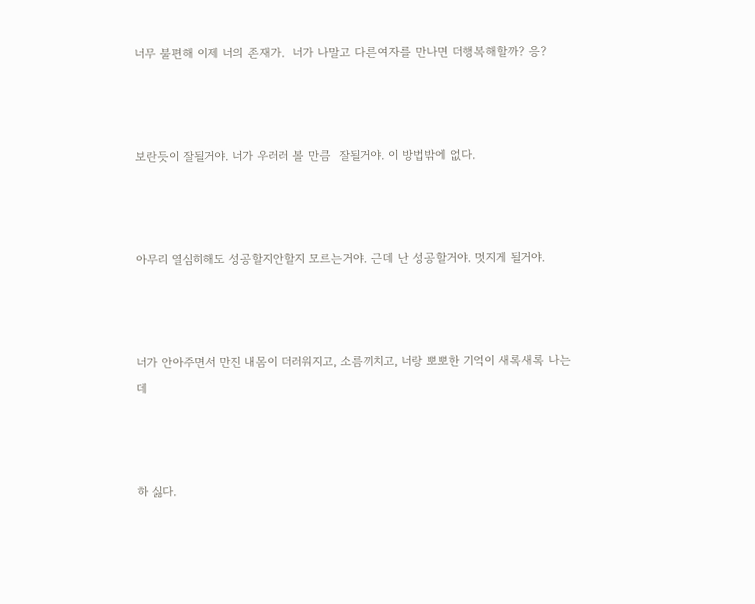너무 불편해 이제 너의 존재가.  너가 나말고 다른여자를 만나면 더행복해할까? 응?



보란듯이 잘될거야. 너가 우러러 볼 만큼  잘될거야. 이 방법밖에 없다.



아무리 열심히해도 성공할지안할지 모르는거야. 근데 난 성공할거야. 멋지게 될거야.



너가 안아주면서 만진 내몸이 더러워지고, 소름끼치고, 너랑 뽀뽀한 기억이 새록새록 나는데



하 싫다.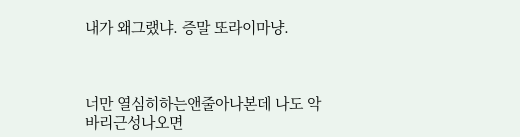내가 왜그랬냐. 증말 또라이마냥.



너만 열심히하는앤줄아나본데 나도 악바리근성나오면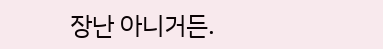장난 아니거든.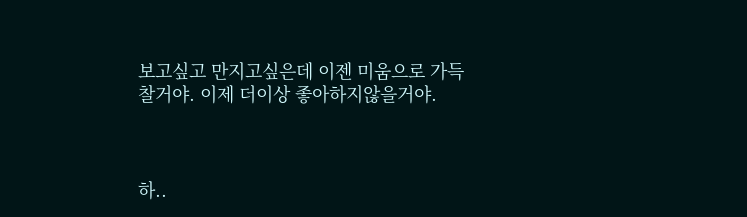보고싶고 만지고싶은데 이젠 미움으로 가득 찰거야. 이제 더이상 좋아하지않을거야.



하..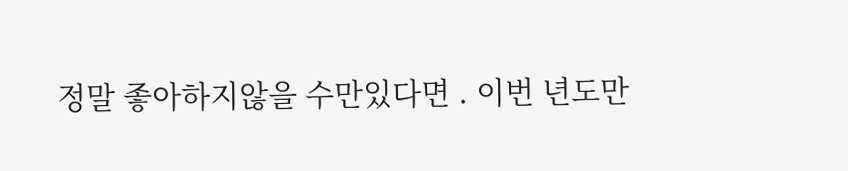정말 좋아하지않을 수만있다면 . 이번 년도만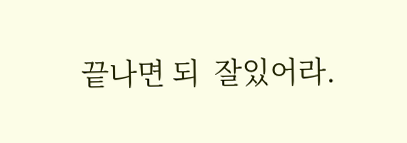끝나면 되  잘있어라.